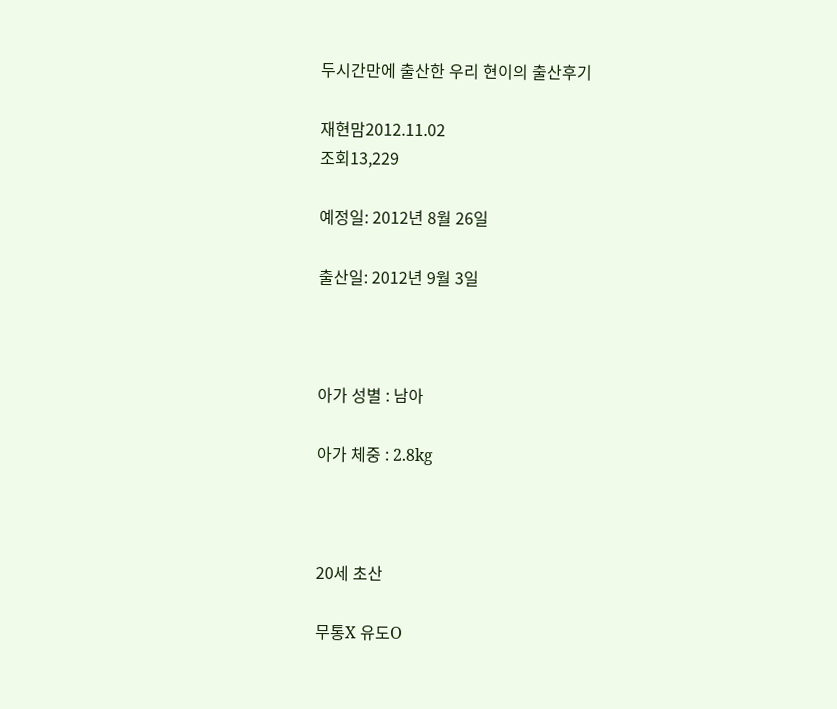두시간만에 출산한 우리 현이의 출산후기

재현맘2012.11.02
조회13,229

예정일: 2012년 8월 26일

출산일: 2012년 9월 3일



아가 성별 : 남아

아가 체중 : 2.8kg



20세 초산

무통X 유도O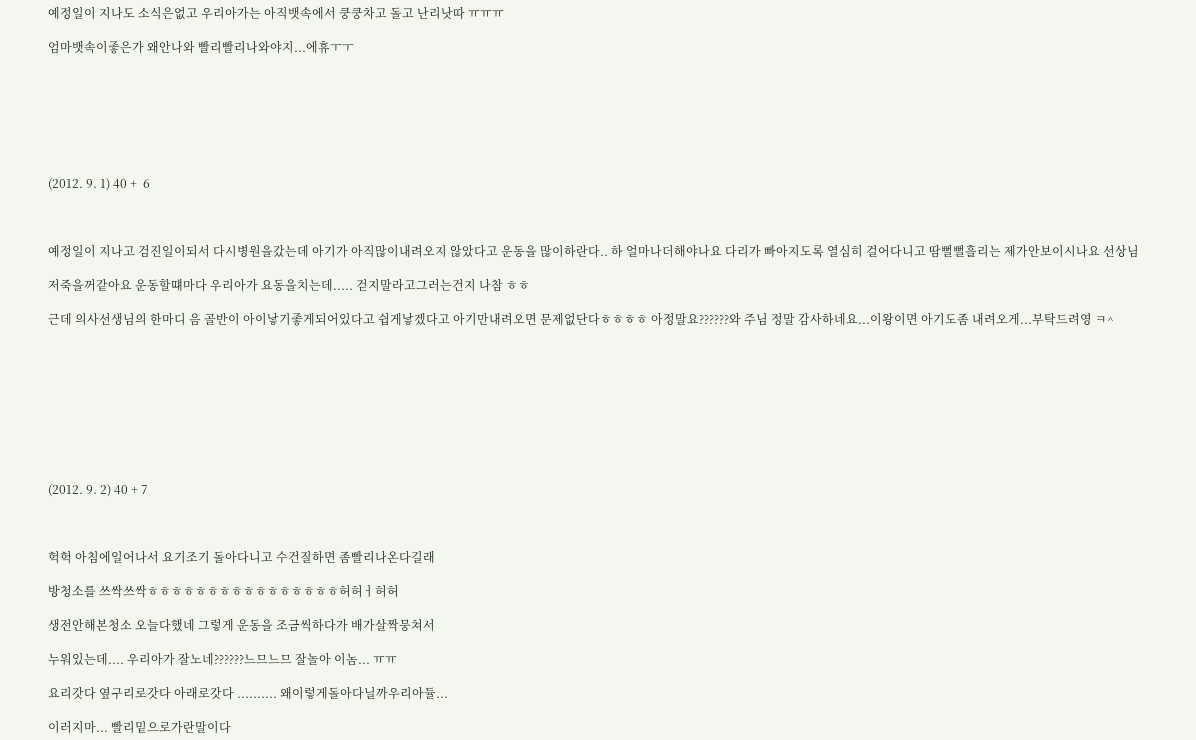예정일이 지나도 소식은없고 우리아가는 아직뱃속에서 쿵쿵차고 돌고 난리낫따 ㅠㅠㅠ

엄마뱃속이좋은가 왜안나와 빨리빨리나와야지...에휴ㅜㅜ







(2012. 9. 1) 40 +  6



예정일이 지나고 검진일이되서 다시병원을갔는데 아기가 아직많이내려오지 않았다고 운동을 많이하란다.. 하 얼마나더해야나요 다리가 빠아지도록 열심히 걸어다니고 땀뻘뻘흘리는 제가안보이시나요 선상님

저죽을꺼같아요 운동할떄마다 우리아가 요동을치는데..... 걷지말라고그러는건지 나참 ㅎㅎ

근데 의사선생님의 한마디 음 골반이 아이낳기좋게되어있다고 쉽게낳겠다고 아기만내려오면 문제없단다ㅎㅎㅎㅎ 아정말요??????와 주님 정말 감사하네요...이왕이면 아기도좀 내려오게...부탁드려영 ㅋ^









(2012. 9. 2) 40 + 7



헉헉 아침에일어나서 요기조기 돌아다니고 수건질하면 좀빨리나온다길래

방청소를 쓰싹쓰싹ㅎㅎㅎㅎㅎㅎㅎㅎㅎㅎㅎㅎㅎㅎㅎㅎ허허ㅓ허허

생전안해본청소 오늘다했네 그렇게 운동을 조금씩하다가 배가살짝뭉쳐서

누워있는데.... 우리아가 잘노네??????느므느므 잘놀아 이놈... ㅠㅠ

요리갓다 옆구리로갓다 아래로갓다 .......... 왜이렇게돌아다닐까우리아듈...

이러지마... 빨리밑으로가란말이다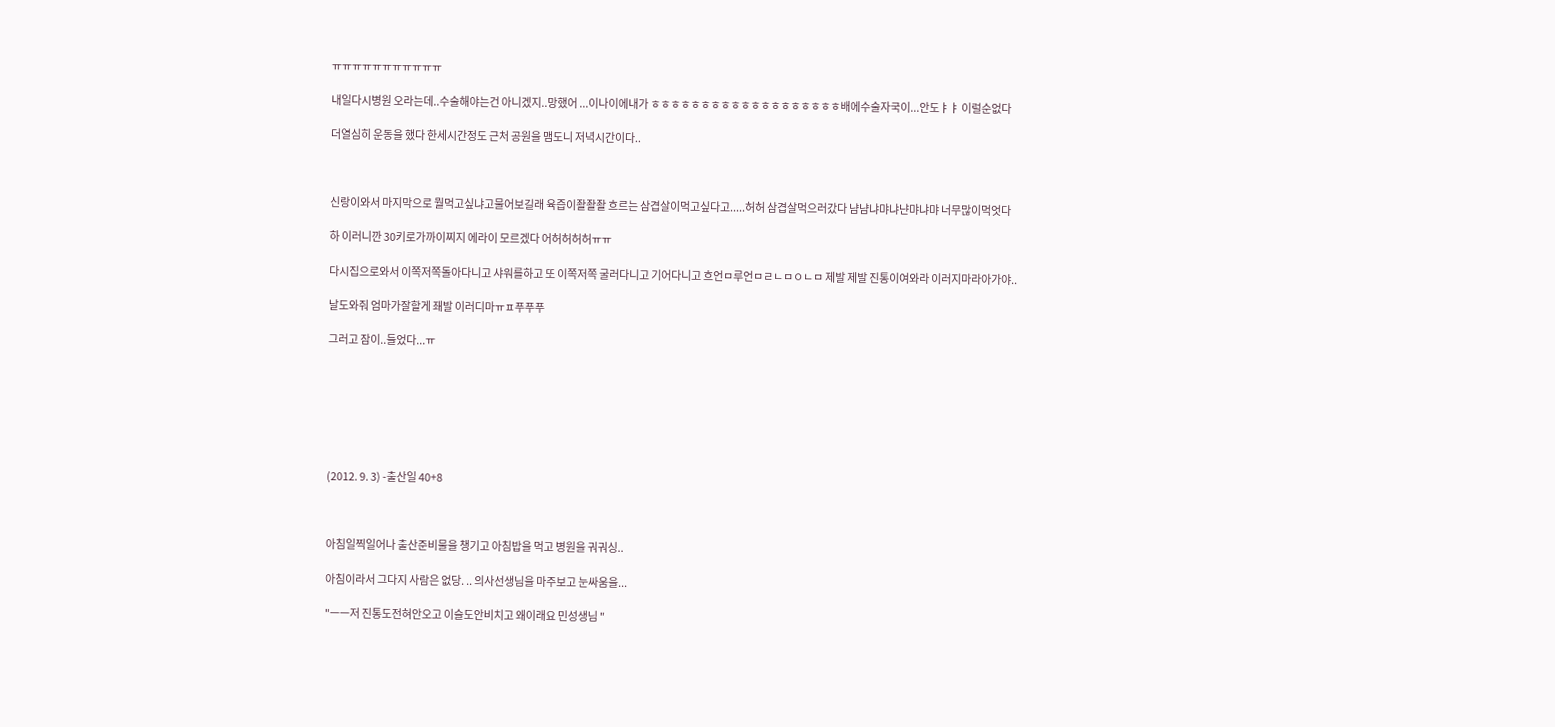ㅠㅠㅠㅠㅠㅠㅠㅠㅠㅠㅠ

내일다시병원 오라는데..수술해야는건 아니겠지..망했어 ...이나이에내가 ㅎㅎㅎㅎㅎㅎㅎㅎㅎㅎㅎㅎㅎㅎㅎㅎㅎㅎㅎ배에수술자국이...안도ㅑㅑ 이럴순없다

더열심히 운동을 했다 한세시간정도 근처 공원을 맴도니 저녁시간이다..



신랑이와서 마지막으로 뭘먹고싶냐고물어보길래 육즙이좔좔좔 흐르는 삼겹살이먹고싶다고.....허허 삼겹살먹으러갔다 냠냠냐먀냐냔먀냐먀 너무많이먹엇다

하 이러니깐 30키로가까이찌지 에라이 모르겠다 어허허허허ㅠㅠ

다시집으로와서 이쪽저쪽돌아다니고 샤워를하고 또 이쪽저쪽 굴러다니고 기어다니고 흐언ㅁ루언ㅁㄹㄴㅁㅇㄴㅁ 제발 제발 진통이여와라 이러지마라아가야..

날도와줘 엄마가잘할게 좨발 이러디마ㅠㅍ푸푸푸

그러고 잠이..들었다...ㅠ







(2012. 9. 3) -출산일 40+8



아침일찍일어나 출산준비물을 챙기고 아침밥을 먹고 병원을 궈궈싱..

아침이라서 그다지 사람은 없당. .. 의사선생님을 마주보고 눈싸움을...

"ㅡㅡ저 진통도전혀안오고 이슬도안비치고 왜이래요 민성생님 "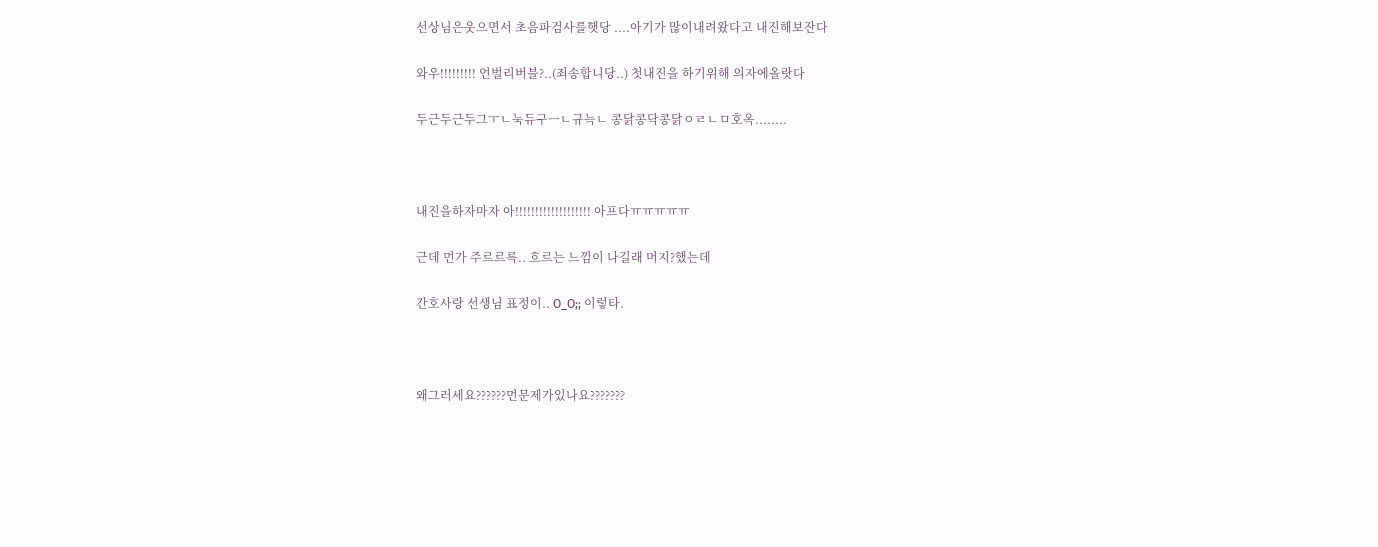선상님은웃으면서 초음파검사를햇당 ....아기가 많이내려왔다고 내진해보잔다

와우!!!!!!!!! 언벌리버블?..(죄송합니당..) 첫내진을 하기위해 의자에올랏다

두근두근두그ㅜㄴ눅듀구ㅡㄴ규늑ㄴ 콩닭콩닥콩닭ㅇㄹㄴㅁ호옥........



내진을하자마자 아!!!!!!!!!!!!!!!!!!! 아프다ㅠㅠㅠㅠㅠ

근데 먼가 주르르륵.. 흐르는 느낌이 나길래 머지?했는데

간호사랑 선생님 표정이.. O_O;; 이렇타.



왜그러세요??????먼문제가있나요???????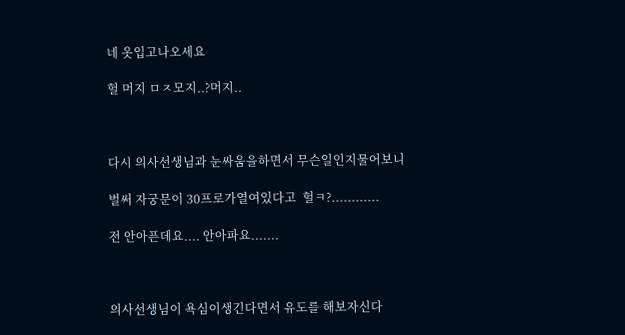네 옷입고나오세요

헐 머지 ㅁㅈ모지..?머지..



다시 의사선생님과 눈싸움을하면서 무슨일인지물어보니

벌써 자궁문이 30프로가열여있다고  헐ㅋ?............

전 안아픈데요.... 안아파요.......



의사선생님이 욕심이생긴다면서 유도를 해보자신다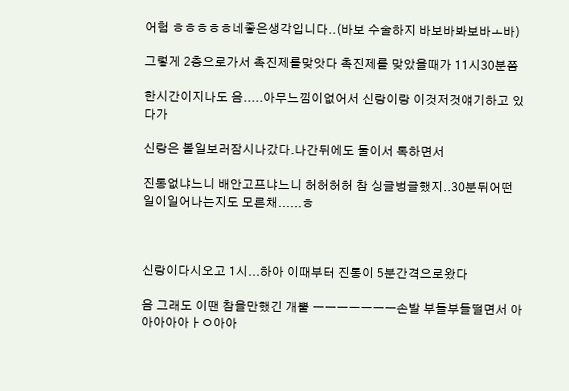어험 ㅎㅎㅎㅎㅎ네좋은생각입니다..(바보 수술하지 바보바봐보바ㅗ바)

그렇게 2층으로가서 촉진제를맞앗다 촉진제를 맞았을때가 11시30분쯤

한시간이지나도 음.....아무느낌이없어서 신랑이랑 이것저것얘기하고 있다가

신랑은 볼일보러잠시나갔다.나간뒤에도 둘이서 톡하면서

진통없냐느니 배안고프냐느니 허허허허 참 싱글벙글했지..30분뒤어떤일이일어나는지도 모른채......ㅎ



신랑이다시오고 1시...하아 이때부터 진통이 5분간격으로왔다

음 그래도 이땐 참을만했긴 개뿔 ㅡㅡㅡㅡㅡㅡㅡ손발 부들부들떨면서 아아아아아ㅏㅇ아아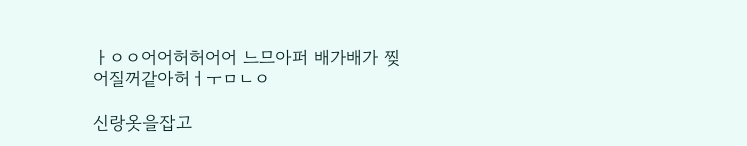ㅏㅇㅇ어어허허어어 느므아퍼 배가배가 찢어질꺼같아허ㅓㅜㅁㄴㅇ

신랑옷을잡고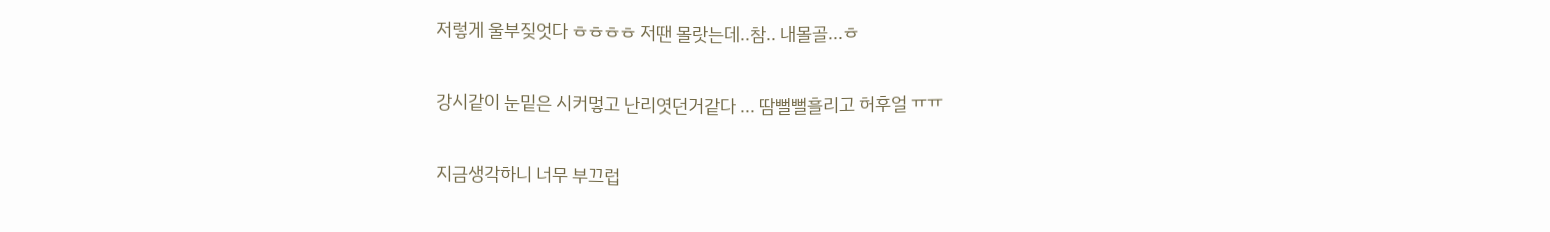저렇게 울부짖엇다 ㅎㅎㅎㅎ 저땐 몰랏는데..참.. 내몰골...ㅎ

강시같이 눈밑은 시커멓고 난리엿던거같다 ... 땀뻘뻘흘리고 허후얼 ㅠㅠ

지금생각하니 너무 부끄럽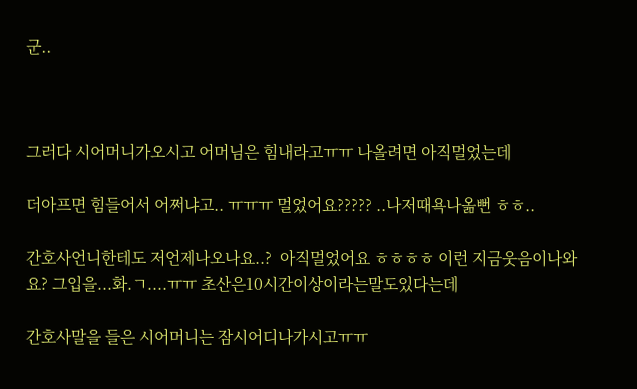군..



그러다 시어머니가오시고 어머님은 힘내라고ㅠㅠ 나올려면 아직멀었는데

더아프면 힘들어서 어쩌냐고.. ㅠㅠㅠ 멀었어요????? ..나저때욕나옮뻔 ㅎㅎ..

간호사언니한테도 저언제나오나요..?  아직멀었어요 ㅎㅎㅎㅎ 이런 지금웃음이나와요? 그입을...화.ㄱ....ㅠㅠ 초산은10시간이상이라는말도있다는데

간호사말을 들은 시어머니는 잠시어디나가시고ㅠㅠ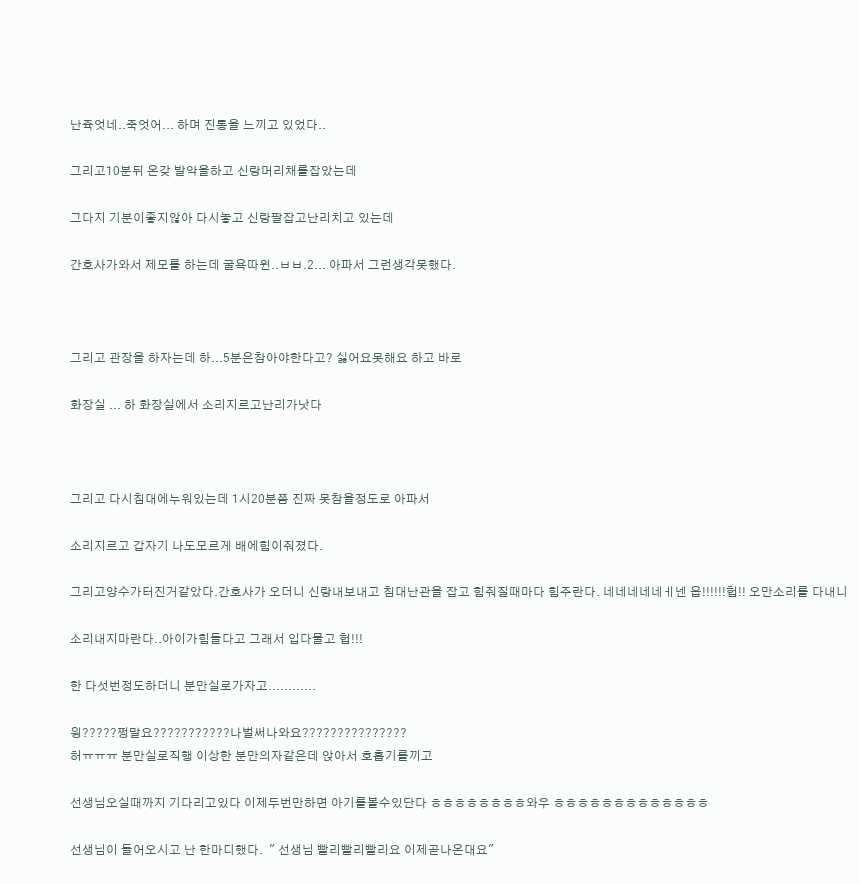난쥭엇네..죽엇어... 하며 진통을 느끼고 있었다..

그리고10분뒤 온갖 발악을하고 신랑머리채를잡았는데

그다지 기분이좋지않아 다시놓고 신랑팔잡고난리치고 있는데

간호사가와서 제모를 하는데 굴욕따윈..ㅂㅂ.2... 아파서 그런생각못했다.



그리고 관장을 하자는데 하...5분은참아야한다고? 싫어요못해요 하고 바로

화장실 ... 하 화장실에서 소리지르고난리가낫다



그리고 다시침대에누워있는데 1시20분쯤 진짜 못참을정도로 아파서

소리지르고 갑자기 나도모르게 배에힘이줘졌다.

그리고양수가터진거같았다.간호사가 오더니 신랑내보내고 침대난관을 잡고 힘줘질때마다 힘주란다. 네네네네네ㅔ넨 읍!!!!!!헙!! 오만소리를 다내니

소리내지마란다..아이가힘들다고 그래서 입다물고 헙!!!

한 다섯번정도하더니 분만실로가자고............

읭?????쩡말요???????????나벌써나와요???????????????
허ㅠㅠㅠ 분만실로직행 이상한 분만의자같은데 앉아서 호흡기를끼고

선생님오실때까지 기다리고있다 이제두번만하면 아기를볼수있단다 ㅎㅎㅎㅎㅎㅎㅎㅎ와우 ㅎㅎㅎㅎㅎㅎㅎㅎㅎㅎㅎㅎㅎ

선생님이 들어오시고 난 한마디했다.  " 선생님 빨리빨리빨리요 이제곧나온대요"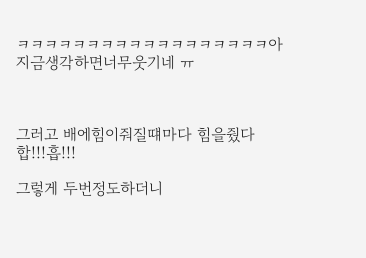ㅋㅋㅋㅋㅋㅋㅋㅋㅋㅋㅋㅋㅋㅋㅋㅋㅋㅋ아지금생각하면너무웃기네 ㅠ



그러고 배에힘이줘질떄마다 힘을줬다 합!!!흡!!!

그렇게 두번정도하더니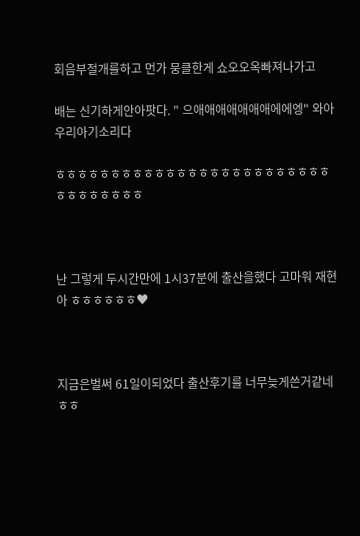회음부절개를하고 먼가 뭉클한게 쇼오오옥빠져나가고

배는 신기하게안아팟다. " 으애애애애애애애에에엥" 와아 우리아기소리다

ㅎㅎㅎㅎㅎㅎㅎㅎㅎㅎㅎㅎㅎㅎㅎㅎㅎㅎㅎㅎㅎㅎㅎㅎㅎㅎㅎㅎㅎㅎㅎㅎㅎ



난 그렇게 두시간만에 1시37분에 출산을했다 고마워 재현아 ㅎㅎㅎㅎㅎㅎ♥



지금은벌써 61일이되었다 출산후기를 너무늦게쓴거같네 ㅎㅎ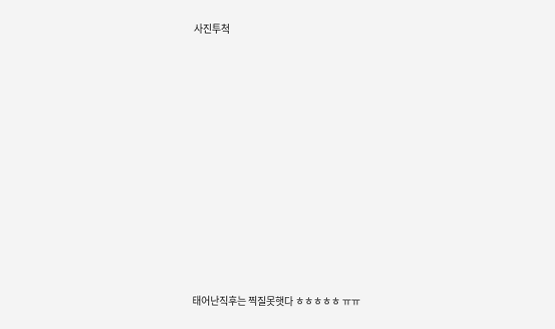사진투척















태어난직후는 찍질못햇다 ㅎㅎㅎㅎㅎ ㅠㅠ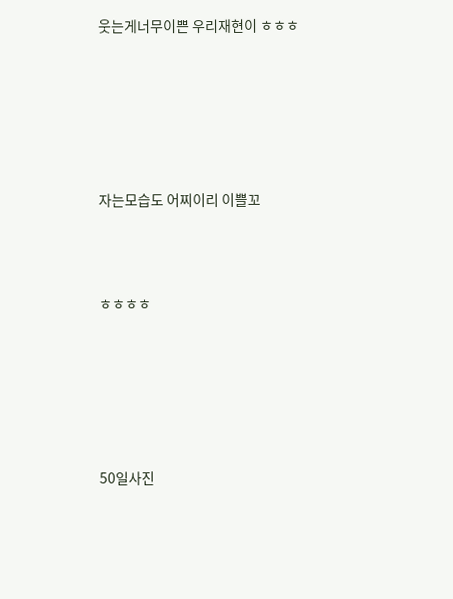웃는게너무이쁜 우리재현이 ㅎㅎㅎ









자는모습도 어찌이리 이쁠꼬





ㅎㅎㅎㅎ









50일사진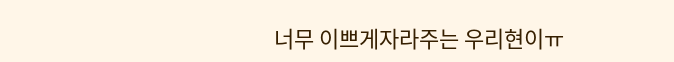너무 이쁘게자라주는 우리현이ㅠ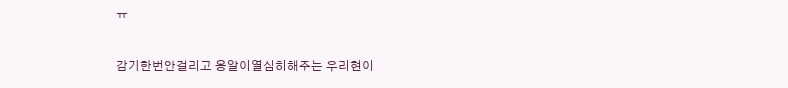ㅠ

감기한번안걸리고 옹알이열심히해주는 우리현이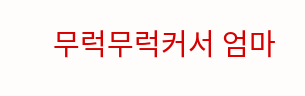무럭무럭커서 엄마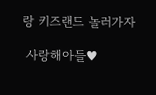랑 키즈랜드 놀러가자

 사랑해아들♥